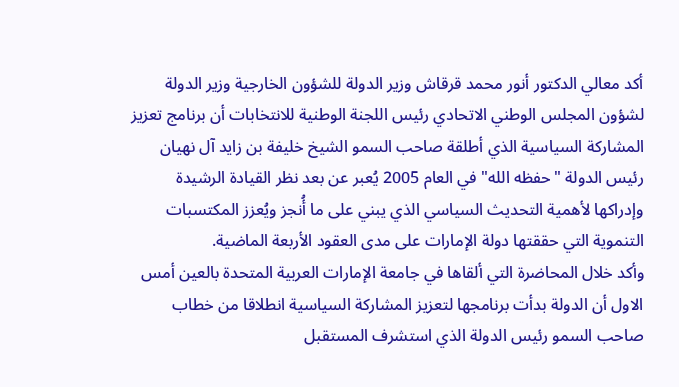أكد معالي الدكتور أنور محمد قرقاش وزير الدولة للشؤون الخارجية وزير الدولة لشؤون المجلس الوطني الاتحادي رئيس اللجنة الوطنية للانتخابات أن برنامج تعزيز المشاركة السياسية الذي أطلقة صاحب السمو الشيخ خليفة بن زايد آل نهيان رئيس الدولة "حفظه الله" في العام 2005 يُعبر عن بعد نظر القيادة الرشيدة وإدراكها لأهمية التحديث السياسي الذي يبني على ما أُنجز ويُعزز المكتسبات التنموية التي حققتها دولة الإمارات على مدى العقود الأربعة الماضية.
وأكد خلال المحاضرة التي ألقاها في جامعة الإمارات العربية المتحدة بالعين أمس الاول أن الدولة بدأت برنامجها لتعزيز المشاركة السياسية انطلاقا من خطاب صاحب السمو رئيس الدولة الذي استشرف المستقبل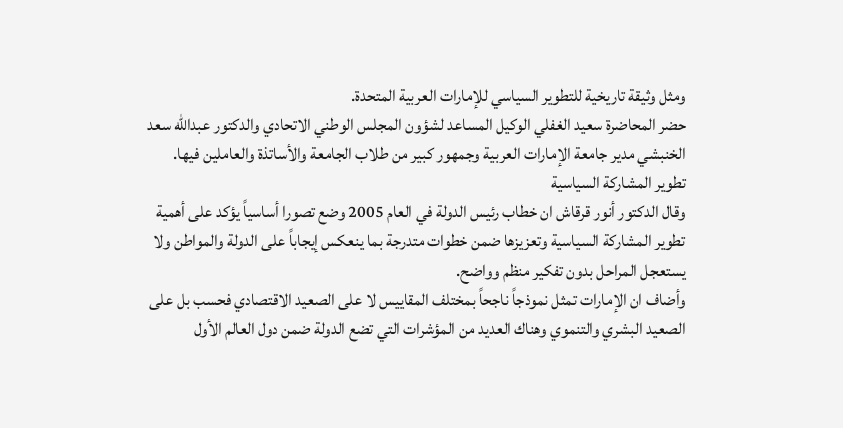ومثل وثيقة تاريخية للتطوير السياسي للإمارات العربية المتحدة.
حضر المحاضرة سعيد الغفلي الوكيل المساعد لشؤون المجلس الوطني الاتحادي والدكتور عبدالله سعد الخنبشي مدير جامعة الإمارات العربية وجمهور كبير من طلاب الجامعة والأساتذة والعاملين فيها.
تطوير المشاركة السياسية
وقال الدكتور أنور قرقاش ان خطاب رئيس الدولة في العام 2005 وضع تصورا أساسياً يؤكد على أهمية تطوير المشاركة السياسية وتعزيزها ضمن خطوات متدرجة بما ينعكس إيجاباً على الدولة والمواطن ولا يستعجل المراحل بدون تفكير منظم وواضح.
وأضاف ان الإمارات تمثل نموذجاً ناجحاً بمختلف المقاييس لا على الصعيد الاقتصادي فحسب بل على الصعيد البشري والتنموي وهناك العديد من المؤشرات التي تضع الدولة ضمن دول العالم الأول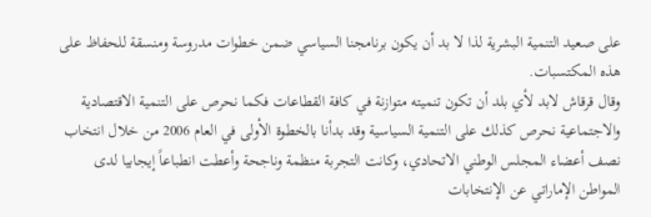على صعيد التنمية البشرية لذا لا بد أن يكون برنامجنا السياسي ضمن خطوات مدروسة ومنسقة للحفاظ على هذه المكتسبات.
وقال قرقاش لابد لأي بلد أن تكون تنميته متوازنة في كافة القطاعات فكما نحرص على التنمية الاقتصادية والاجتماعية نحرص كذلك على التنمية السياسية وقد بدأنا بالخطوة الأولى في العام 2006 من خلال انتخاب نصف أعضاء المجلس الوطني الاتحادي، وكانت التجربة منظمة وناجحة وأعطت انطباعاً إيجابيا لدى المواطن الإماراتي عن الإنتخابات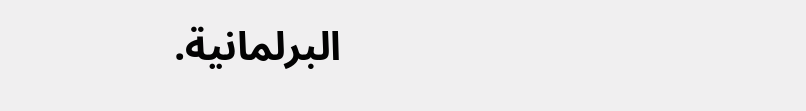البرلمانية.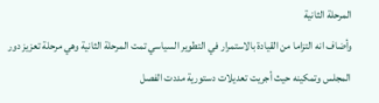المرحلة الثانية
وأضاف انه التزاما من القيادة بالاستمرار في التطوير السياسي تمت المرحلة الثانية وهي مرحلة تعزيز دور المجلس وتمكينه حيث أجريت تعديلات دستورية مددت الفصل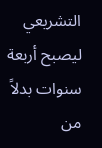التشريعي ليصبح أربعة سنوات بدلاً من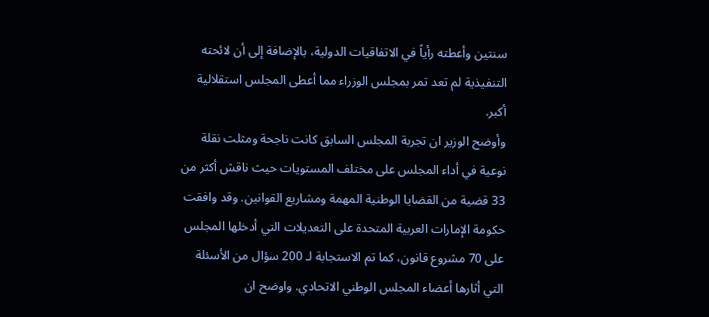سنتين وأعطته رأياً في الاتفاقيات الدولية، بالإضافة إلى أن لائحته التنفيذية لم تعد تمر بمجلس الوزراء مما أعطى المجلس استقلالية أكبر.
وأوضح الوزير ان تجربة المجلس السابق كانت ناجحة ومثلت نقلة نوعية في أداء المجلس على مختلف المستويات حيث ناقش أكثر من 33 قضية من القضايا الوطنية المهمة ومشاريع القوانين. وقد وافقت حكومة الإمارات العربية المتحدة على التعديلات التي أدخلها المجلس على 70 مشروع قانون، كما تم الاستجابة لـ 200 سؤال من الأسئلة التي أثارها أعضاء المجلس الوطني الاتحادي. واوضح ان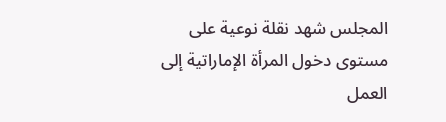المجلس شهد نقلة نوعية على مستوى دخول المرأة الإماراتية إلى العمل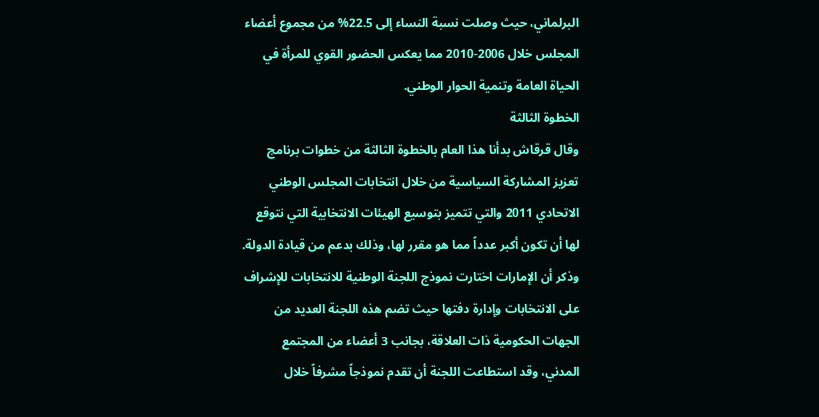البرلماني، حيث وصلت نسبة النساء إلى 22.5% من مجموع أعضاء المجلس خلال 2006-2010 مما يعكس الحضور القوي للمرأة في الحياة العامة وتنمية الحوار الوطني.
الخطوة الثالثة
وقال قرقاش بدأنا هذا العام بالخطوة الثالثة من خطوات برنامج تعزيز المشاركة السياسية من خلال انتخابات المجلس الوطني الاتحادي 2011 والتي تتميز بتوسيع الهيئات الانتخابية التي نتوقع لها أن تكون أكبر عدداً مما هو مقرر لها، وذلك بدعم من قيادة الدولة.
وذكر أن الإمارات اختارت نموذج اللجنة الوطنية للانتخابات للإشراف على الانتخابات وإدارة دفتها حيث تضم هذه اللجنة العديد من الجهات الحكومية ذات العلاقة، بجانب 3 أعضاء من المجتمع المدني، وقد استطاعت اللجنة أن تقدم نموذجاً مشرفاً خلال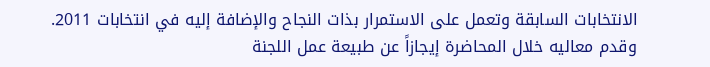الانتخابات السابقة وتعمل على الاستمرار بذات النجاح والإضافة إليه في انتخابات 2011.
وقدم معاليه خلال المحاضرة إيجازاً عن طبيعة عمل اللجنة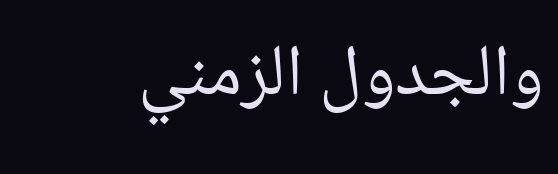والجدول الزمني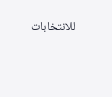للانتخابات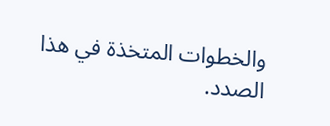والخطوات المتخذة في هذا الصدد.